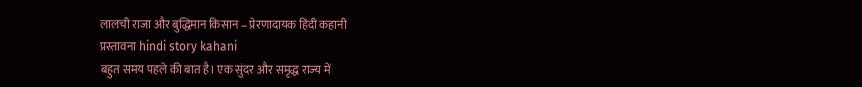लालची राजा और बुद्धिमान किसान – प्रेरणादायक हिंदी कहानी
प्रस्तावना hindi story kahani
बहुत समय पहले की बात है। एक सुंदर और समृद्ध राज्य में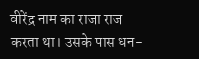वीरेंद्र नाम का राजा राज करता था। उसके पास धन-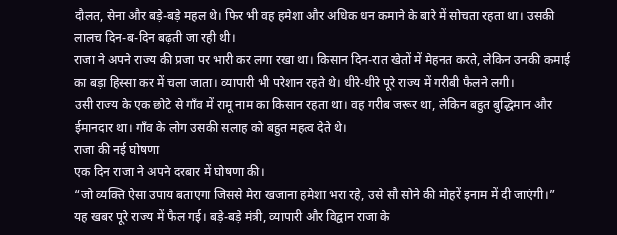दौलत, सेना और बड़े-बड़े महल थे। फिर भी वह हमेशा और अधिक धन कमाने के बारे में सोचता रहता था। उसकी लालच दिन-ब-दिन बढ़ती जा रही थी।
राजा ने अपने राज्य की प्रजा पर भारी कर लगा रखा था। किसान दिन-रात खेतों में मेहनत करते, लेकिन उनकी कमाई का बड़ा हिस्सा कर में चला जाता। व्यापारी भी परेशान रहते थे। धीरे-धीरे पूरे राज्य में गरीबी फैलने लगी।
उसी राज्य के एक छोटे से गाँव में रामू नाम का किसान रहता था। वह गरीब जरूर था, लेकिन बहुत बुद्धिमान और ईमानदार था। गाँव के लोग उसकी सलाह को बहुत महत्व देते थे।
राजा की नई घोषणा
एक दिन राजा ने अपने दरबार में घोषणा की।
“जो व्यक्ति ऐसा उपाय बताएगा जिससे मेरा खजाना हमेशा भरा रहे, उसे सौ सोने की मोहरें इनाम में दी जाएंगी।”
यह खबर पूरे राज्य में फैल गई। बड़े-बड़े मंत्री, व्यापारी और विद्वान राजा के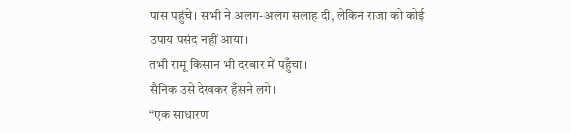पास पहुंचे। सभी ने अलग-अलग सलाह दी, लेकिन राजा को कोई उपाय पसंद नहीं आया।
तभी रामू किसान भी दरबार में पहुँचा।
सैनिक उसे देखकर हँसने लगे।
“एक साधारण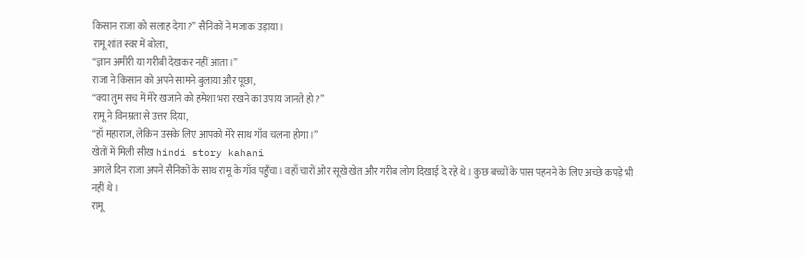किसान राजा को सलाह देगा?” सैनिकों ने मजाक उड़ाया।
रामू शांत स्वर में बोला,
“ज्ञान अमीरी या गरीबी देखकर नहीं आता।”
राजा ने किसान को अपने सामने बुलाया और पूछा,
“क्या तुम सच में मेरे खजाने को हमेशा भरा रखने का उपाय जानते हो?”
रामू ने विनम्रता से उत्तर दिया,
“हाँ महाराज, लेकिन उसके लिए आपको मेरे साथ गाँव चलना होगा।”
खेतों में मिली सीख hindi story kahani
अगले दिन राजा अपने सैनिकों के साथ रामू के गाँव पहुँचा। वहाँ चारों ओर सूखे खेत और गरीब लोग दिखाई दे रहे थे। कुछ बच्चों के पास पहनने के लिए अच्छे कपड़े भी नहीं थे।
रामू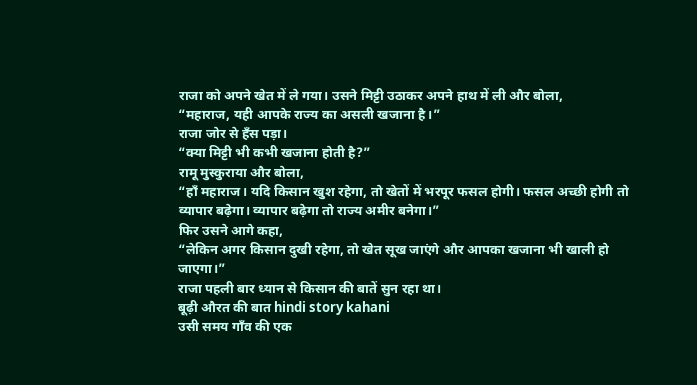राजा को अपने खेत में ले गया। उसने मिट्टी उठाकर अपने हाथ में ली और बोला,
“महाराज, यही आपके राज्य का असली खजाना है।”
राजा जोर से हँस पड़ा।
“क्या मिट्टी भी कभी खजाना होती है?”
रामू मुस्कुराया और बोला,
“हाँ महाराज। यदि किसान खुश रहेगा, तो खेतों में भरपूर फसल होगी। फसल अच्छी होगी तो व्यापार बढ़ेगा। व्यापार बढ़ेगा तो राज्य अमीर बनेगा।”
फिर उसने आगे कहा,
“लेकिन अगर किसान दुखी रहेगा, तो खेत सूख जाएंगे और आपका खजाना भी खाली हो जाएगा।”
राजा पहली बार ध्यान से किसान की बातें सुन रहा था।
बूढ़ी औरत की बात hindi story kahani
उसी समय गाँव की एक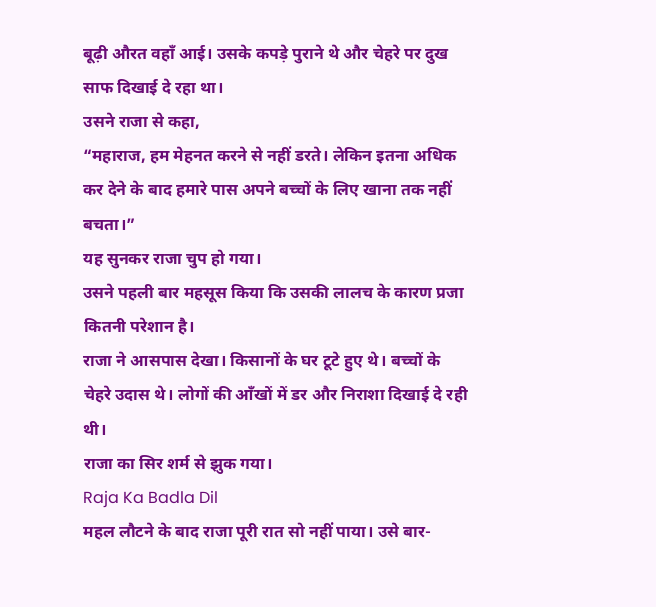बूढ़ी औरत वहाँ आई। उसके कपड़े पुराने थे और चेहरे पर दुख साफ दिखाई दे रहा था।
उसने राजा से कहा,
“महाराज, हम मेहनत करने से नहीं डरते। लेकिन इतना अधिक कर देने के बाद हमारे पास अपने बच्चों के लिए खाना तक नहीं बचता।”
यह सुनकर राजा चुप हो गया।
उसने पहली बार महसूस किया कि उसकी लालच के कारण प्रजा कितनी परेशान है।
राजा ने आसपास देखा। किसानों के घर टूटे हुए थे। बच्चों के चेहरे उदास थे। लोगों की आँखों में डर और निराशा दिखाई दे रही थी।
राजा का सिर शर्म से झुक गया।
Raja Ka Badla Dil
महल लौटने के बाद राजा पूरी रात सो नहीं पाया। उसे बार-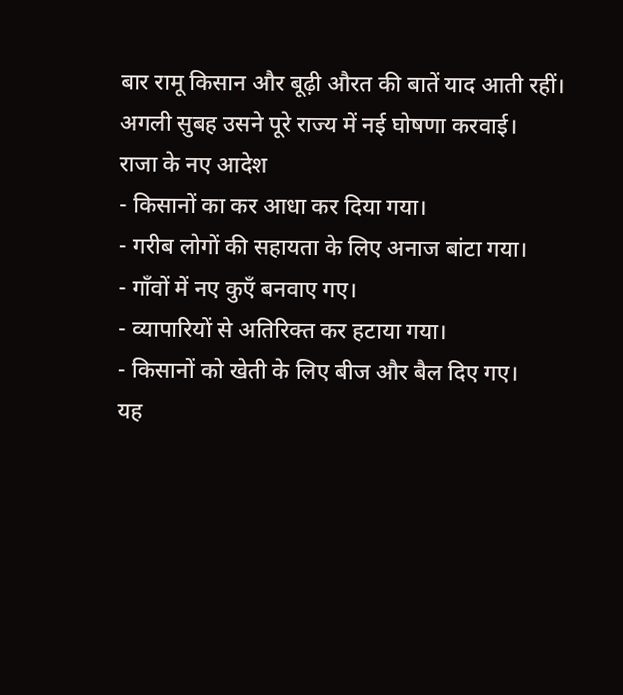बार रामू किसान और बूढ़ी औरत की बातें याद आती रहीं।
अगली सुबह उसने पूरे राज्य में नई घोषणा करवाई।
राजा के नए आदेश
- किसानों का कर आधा कर दिया गया।
- गरीब लोगों की सहायता के लिए अनाज बांटा गया।
- गाँवों में नए कुएँ बनवाए गए।
- व्यापारियों से अतिरिक्त कर हटाया गया।
- किसानों को खेती के लिए बीज और बैल दिए गए।
यह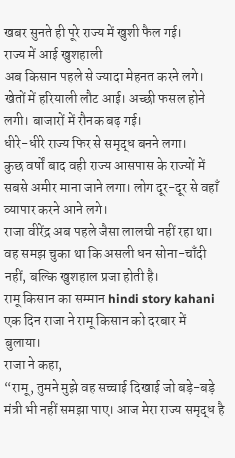खबर सुनते ही पूरे राज्य में खुशी फैल गई।
राज्य में आई खुशहाली
अब किसान पहले से ज्यादा मेहनत करने लगे। खेतों में हरियाली लौट आई। अच्छी फसल होने लगी। बाजारों में रौनक बढ़ गई।
धीरे-धीरे राज्य फिर से समृद्ध बनने लगा।
कुछ वर्षों बाद वही राज्य आसपास के राज्यों में सबसे अमीर माना जाने लगा। लोग दूर-दूर से वहाँ व्यापार करने आने लगे।
राजा वीरेंद्र अब पहले जैसा लालची नहीं रहा था। वह समझ चुका था कि असली धन सोना-चाँदी नहीं, बल्कि खुशहाल प्रजा होती है।
रामू किसान का सम्मान hindi story kahani
एक दिन राजा ने रामू किसान को दरबार में बुलाया।
राजा ने कहा,
“रामू, तुमने मुझे वह सच्चाई दिखाई जो बड़े-बड़े मंत्री भी नहीं समझा पाए। आज मेरा राज्य समृद्ध है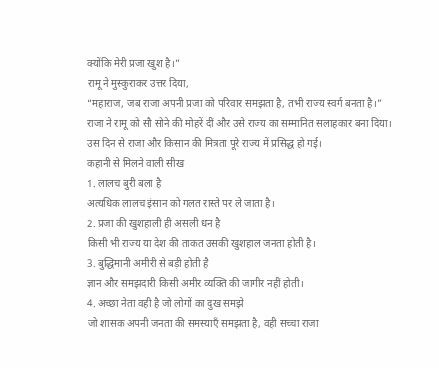क्योंकि मेरी प्रजा खुश है।”
रामू ने मुस्कुराकर उत्तर दिया,
“महाराज, जब राजा अपनी प्रजा को परिवार समझता है, तभी राज्य स्वर्ग बनता है।”
राजा ने रामू को सौ सोने की मोहरें दीं और उसे राज्य का सम्मानित सलाहकार बना दिया।
उस दिन से राजा और किसान की मित्रता पूरे राज्य में प्रसिद्ध हो गई।
कहानी से मिलने वाली सीख
1. लालच बुरी बला है
अत्यधिक लालच इंसान को गलत रास्ते पर ले जाता है।
2. प्रजा की खुशहाली ही असली धन है
किसी भी राज्य या देश की ताकत उसकी खुशहाल जनता होती है।
3. बुद्धिमानी अमीरी से बड़ी होती है
ज्ञान और समझदारी किसी अमीर व्यक्ति की जागीर नहीं होती।
4. अच्छा नेता वही है जो लोगों का दुख समझे
जो शासक अपनी जनता की समस्याएँ समझता है, वही सच्चा राजा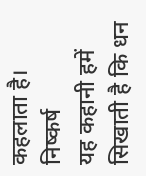कहलाता है।
निष्कर्ष
यह कहानी हमें सिखाती है कि धन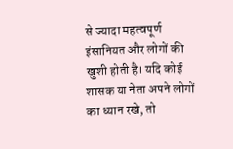से ज्यादा महत्वपूर्ण इंसानियत और लोगों की खुशी होती है। यदि कोई शासक या नेता अपने लोगों का ध्यान रखे, तो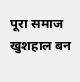पूरा समाज खुशहाल बन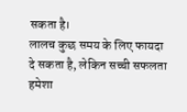सकता है।
लालच कुछ समय के लिए फायदा दे सकता है, लेकिन सच्ची सफलता हमेशा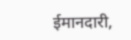ईमानदारी,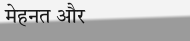मेहनत और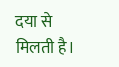दया से मिलती है।